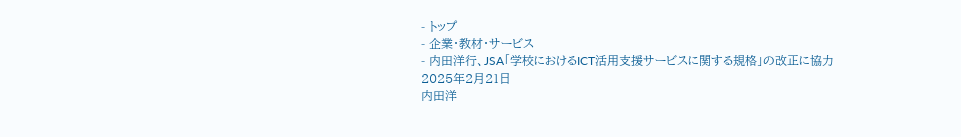- トップ
- 企業・教材・サービス
- 内田洋行、JSA「学校におけるICT活用支援サービスに関する規格」の改正に協力
2025年2月21日
内田洋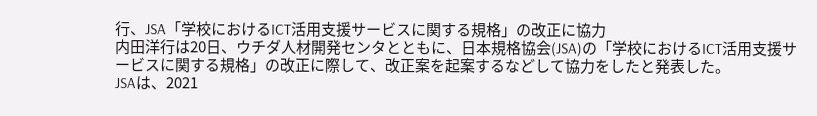行、JSA「学校におけるICT活用支援サービスに関する規格」の改正に協力
内田洋行は20日、ウチダ人材開発センタとともに、日本規格協会(JSA)の「学校におけるICT活用支援サービスに関する規格」の改正に際して、改正案を起案するなどして協力をしたと発表した。
JSAは、2021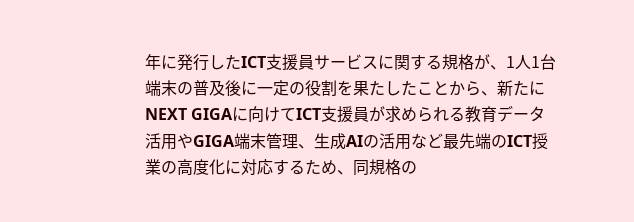年に発行したICT支援員サービスに関する規格が、1人1台端末の普及後に一定の役割を果たしたことから、新たにNEXT GIGAに向けてICT支援員が求められる教育データ活用やGIGA端末管理、生成AIの活用など最先端のICT授業の高度化に対応するため、同規格の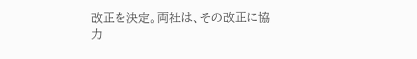改正を決定。両社は、その改正に協力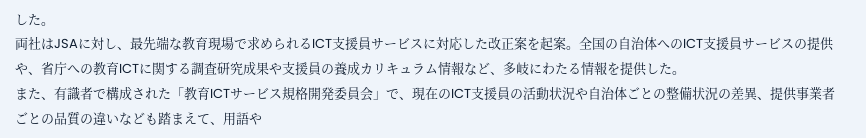した。
両社はJSAに対し、最先端な教育現場で求められるICT支援員サービスに対応した改正案を起案。全国の自治体へのICT支援員サービスの提供や、省庁への教育ICTに関する調査研究成果や支援員の養成カリキュラム情報など、多岐にわたる情報を提供した。
また、有識者で構成された「教育ICTサービス規格開発委員会」で、現在のICT支援員の活動状況や自治体ごとの整備状況の差異、提供事業者ごとの品質の違いなども踏まえて、用語や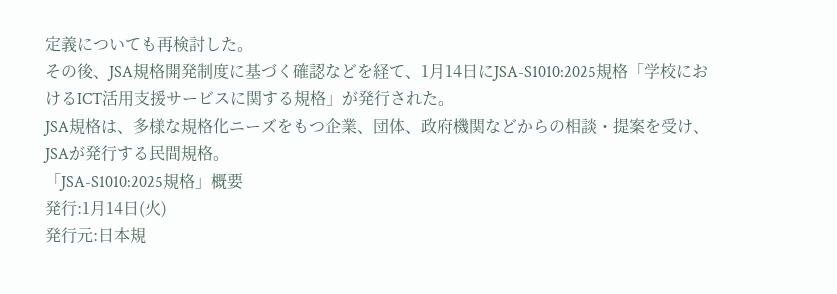定義についても再検討した。
その後、JSA規格開発制度に基づく確認などを経て、1月14日にJSA-S1010:2025規格「学校におけるICT活用支援サービスに関する規格」が発行された。
JSA規格は、多様な規格化ニーズをもつ企業、団体、政府機関などからの相談・提案を受け、JSAが発行する民間規格。
「JSA-S1010:2025規格」概要
発行:1月14日(火)
発行元:日本規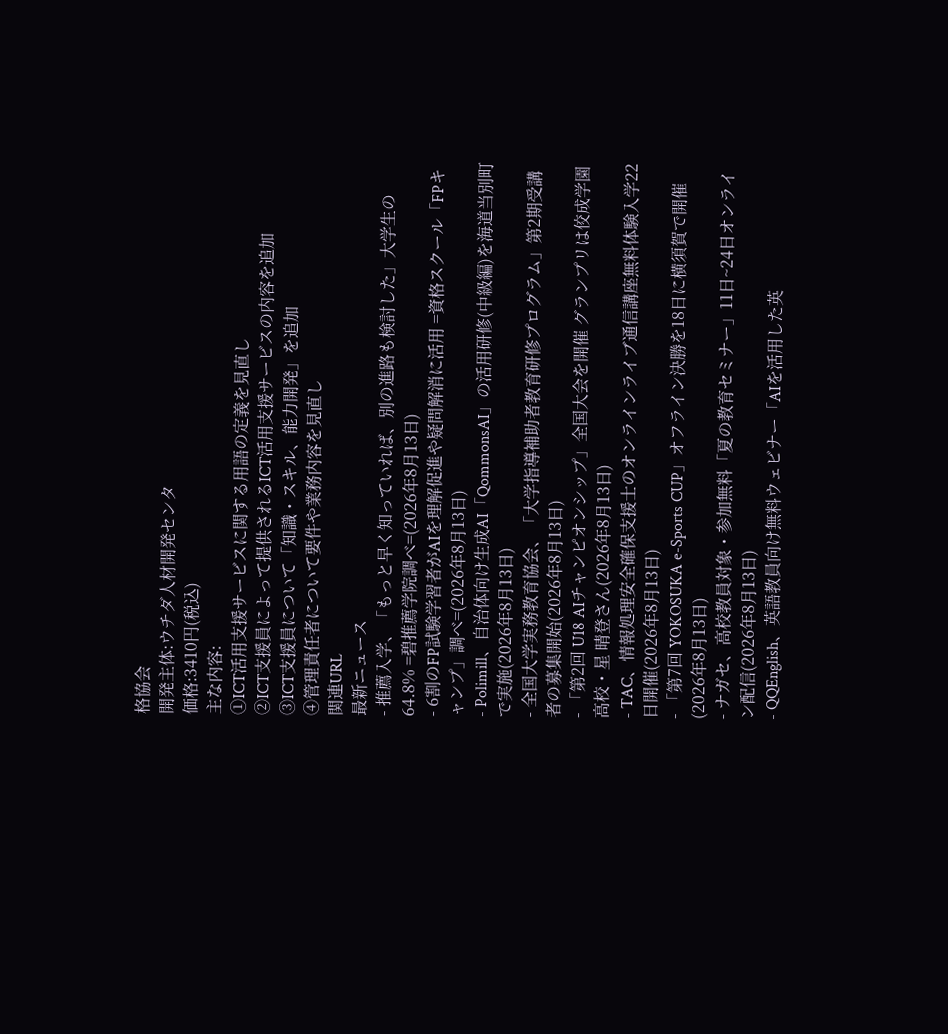格協会
開発主体:ウチダ人材開発センタ
価格:3410円(税込)
主な内容:
①ICT活用支援サービスに関する用語の定義を見直し
②ICT支援員によって提供されるICT活用支援サービスの内容を追加
③ICT支援員について「知識・スキル、能力開発」を追加
④管理責任者について要件や業務内容を見直し
関連URL
最新ニュース
- 推薦入学、「もっと早く知っていれば、別の進路も検討した」大学生の64.8% =碧推薦学院調べ=(2026年8月13日)
- 6割のFP試験学習者がAIを理解促進や疑問解消に活用 =資格スクール「FPキャンプ」調べ=(2026年8月13日)
- Polimill、自治体向け生成AI「QommonsAI」の活用研修(中級編)を海道当別町で実施(2026年8月13日)
- 全国大学実務教育協会、「大学指導補助者教育研修プログラム」第2期受講者の募集開始(2026年8月13日)
- 「第2回 U18 AIチャンピオンシップ」全国大会を開催 グランプリは佼成学園高校・星 晴登さん(2026年8月13日)
- TAC、情報処理安全確保支援士のオンラインライブ通信講座無料体験入学22日開催(2026年8月13日)
- 「第7回 YOKOSUKA e-Sports CUP」オフライン決勝を18日に横須賀で開催(2026年8月13日)
- ナガセ、高校教員対象・参加無料「夏の教育セミナー」11日~24日オンライン配信(2026年8月13日)
- QQEnglish、英語教員向け無料ウェビナー「AIを活用した英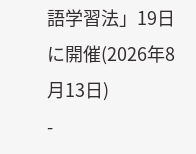語学習法」19日に開催(2026年8月13日)
-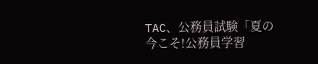TAC、公務員試験「夏の今こそ!公務員学習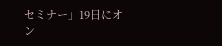セミナー」19日にオン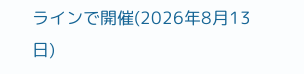ラインで開催(2026年8月13日)